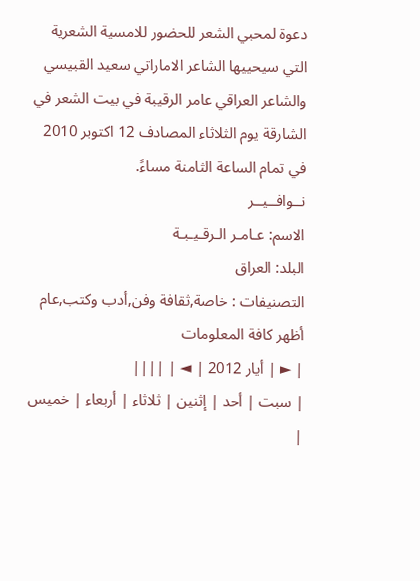دعوة لمحبي الشعر للحضور للامسية الشعرية التي سيحييها الشاعر الاماراتي سعيد القبيسي والشاعر العراقي عامر الرقيبة في بيت الشعر في الشارقة يوم الثلاثاء المصادف 12 اكتوبر 2010 في تمام الساعة الثامنة مساءً.
نــوافــيــر
الاسم: عـامـر الـرقـيـبـة
البلد: العراق
التصنيفات : خاصة,ثقافة وفن,أدب وكتب,عام
أظهر كافة المعلومات
| ► | أيار 2012 | ◄ | ||||
| سبت | أحد | إثنين | ثلاثاء | أربعاء | خميس |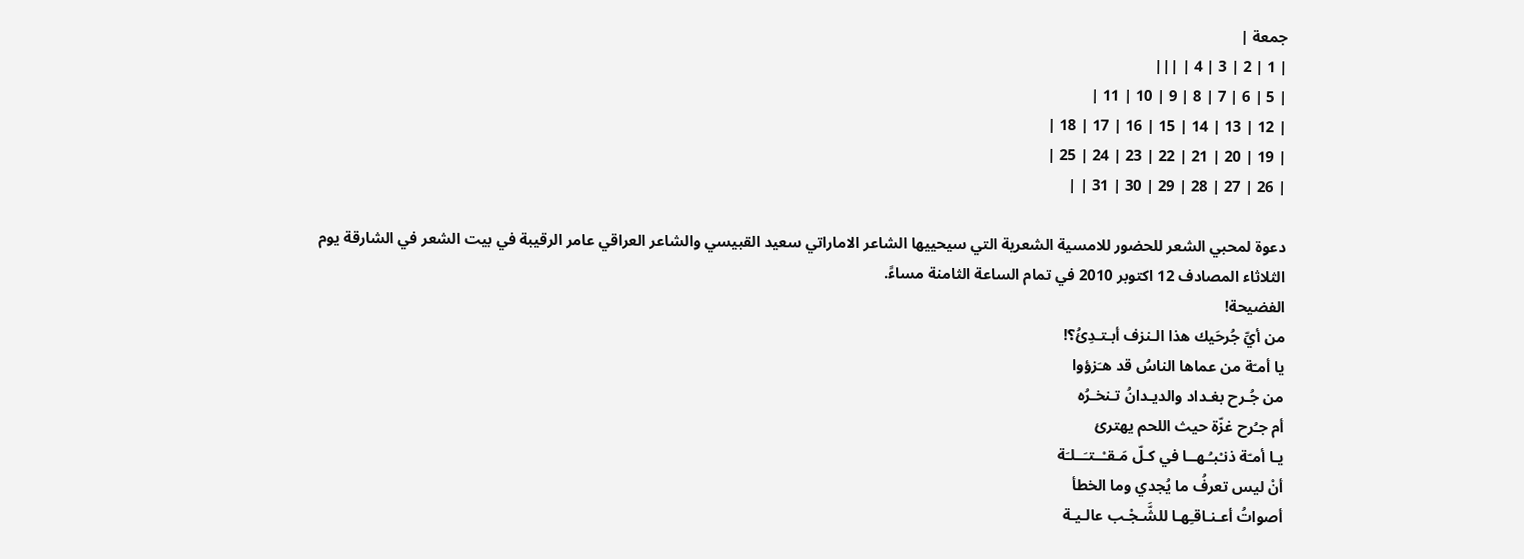جمعة |
| 1 | 2 | 3 | 4 | |||
| 5 | 6 | 7 | 8 | 9 | 10 | 11 |
| 12 | 13 | 14 | 15 | 16 | 17 | 18 |
| 19 | 20 | 21 | 22 | 23 | 24 | 25 |
| 26 | 27 | 28 | 29 | 30 | 31 | |

دعوة لمحبي الشعر للحضور للامسية الشعرية التي سيحييها الشاعر الاماراتي سعيد القبيسي والشاعر العراقي عامر الرقيبة في بيت الشعر في الشارقة يوم الثلاثاء المصادف 12 اكتوبر 2010 في تمام الساعة الثامنة مساءً.
الفضيحة!
من أيِّ جُرحَيك هذا الـنزف أبـتـدِئُ؟!
يا أمـّة من عماها الناسُ قد هـَزؤوا
من جُـرح بغـداد والديـدانُ تـنخـرُه
أم جـُرح غزّة حيث اللحم يهترئ
يـا أمـّة ذنـْبـُـهــا في كـلّ مَـقـْــتـَــلـَة
أنْ ليس تعرفُ ما يُجدي وما الخطأ
أصواتُ أعـنـاقـِهـا للشَّـجْـب عالـيـة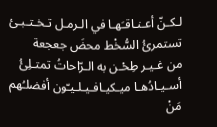لـكـنّ أعـنـاقـَهـا في الـرمـل تـخـتـبـئ
تستمرئُ السُّخْط محضَ جعجعة
من غـيـر طِحْـن به الـرّاحاتُ تمتـلِئُ
أسـيـادُهـا ميـكيـافـيـلـيـّون أفضلـُهم
مَنْ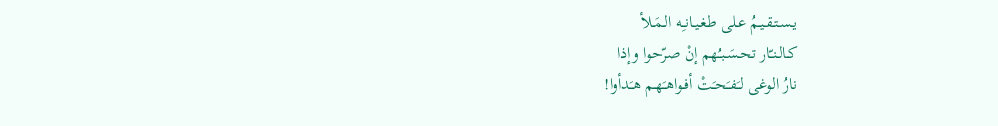يـسـتـقـيـمُ عـلى طغـيـانـِه الـمَـلأ
كـالـنـّار تحـسَـبـُهم إنْ صرّحوا وإذا
نارُ الوغى لـَفـَحـَتْ أفـواهـَهـم هـَدأوا!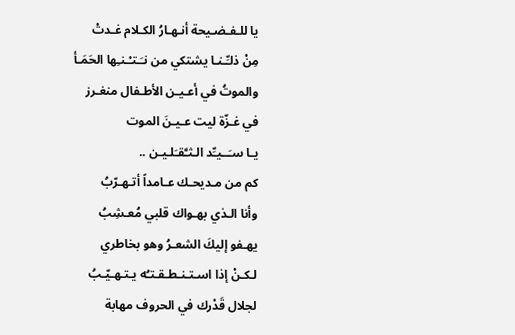يا للـفـضـيحة أنـهـارُ الكـلام غـدتْ
مِنْ ذلـِّـنـا يشتكي من نـَـتـْـنـِها الحَمَـأ
والموتُ في أعـيـن الأطـفال منغـرز
في غـزّة ليت عـيـنَ الموت
يـا سـَــيـِّد الـثـَّقـَلـيـن ..
كم من مـديحـك عـامداً أتـهـرّبُ
وأنا الـذي بهـواك قلبي مُعـشِبُ
يهـفو إليكَ الشعـرُ وهو بخاطري
لـكـنْ إذا اسـتـنـطـقـتـُه يـتـهـيّـبُ
لجلال قَدْرك في الحروف مهابة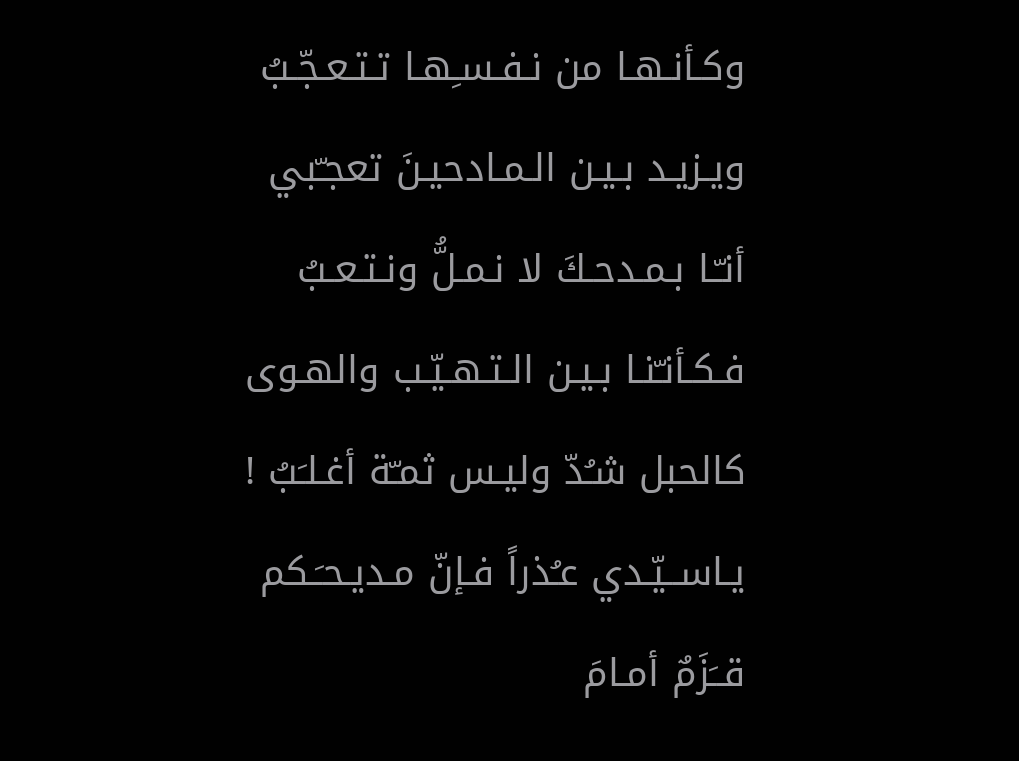وكـأنـهـا من نـفـسـِهـا تـتـعـجّـبُ
ويـزيـد بـيـن الـمـادحيـنَ تعجـّبي
أنـّـا بـمـدحـكَ لا نـمـلُّ ونـتـعـبُ
فـكـأنـّنـا بـيـن الـتـهـيّـب والهـوى
كالحبل شـُدّ وليـس ثمـّة أغـلـَبُ !
يـاســيّـدي عـُذراً فـإنّ مـديـحـَـكم
قــَزَمٌ أمـامَ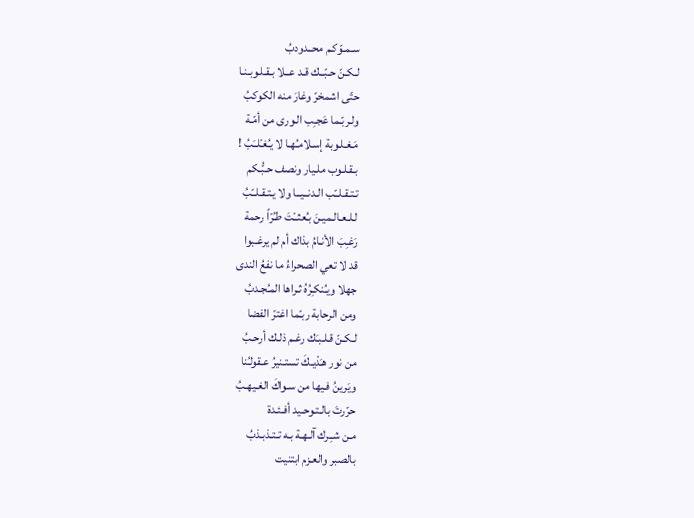سـمـوّكـم محــدودبُ
لـكـنّ حـبّــك قـد عــلا بـقـلـوبـنـا
حتّى اشمخرّ وغارَ منه الكوكبُ
ولـربّـما عَجـِب الـورى من أمّـة
مَـغـلـوبة إسـلامـُهـا لا يـُغـْلــَبُ !
بـقـلـوب ملـيار ونصف حـبُّـكم
تـتـقـلــّب الـدنــيــا ولا يـتـقـلــّبُ
لـلـعـالـميـنَ بـُعثــْتَ طـُرّاً رحمة
رَغـِبَ الأنـامُ بذاك أم لم يرغـبوا
قد لا تعي الصحراءُ ما نفعُ الندى
جهلا ويـُنكـِرُهُ ثـراها المـُجـدبُ
ومن الرحابة ربـّما اغترّ الفضا
لـكـنّ قـلـبـَك رغـم ذلـك أرحـبُ
من نور هـَدْيـكَ تستـنيرُ عـقولـُنا
ويَرينُ فـيها من سـواكَ الغـيهـبُ
حرّرتَ بالـتـوحـيد أفـئـدة
مـن شـِـرك آلـهـة بـه تـتـذبـذبُ
بالصبر والعـزم ابتنيت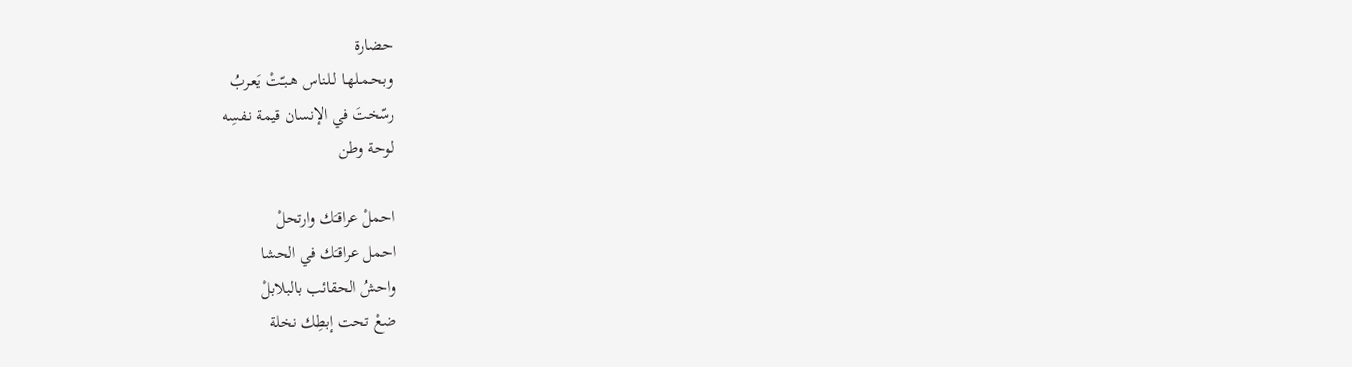حضارة
وبحـمـلهـا لـلـناس هـبـّتْ يَعـربُ
رسّختَ في الإنسان قيمة نـفسِه
لوحة وطن

احملْ عراقـَك وارتحلْ
احمل عراقـَك في الحشا
واحشُ الحقائب بالبلابلْ
ضعْ تحت إبطِك نخلة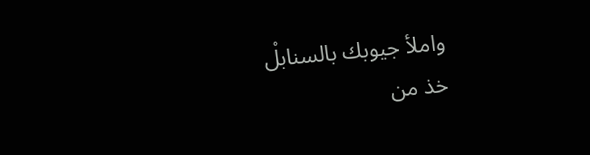واملأ جيوبك بالسنابلْ
خذ من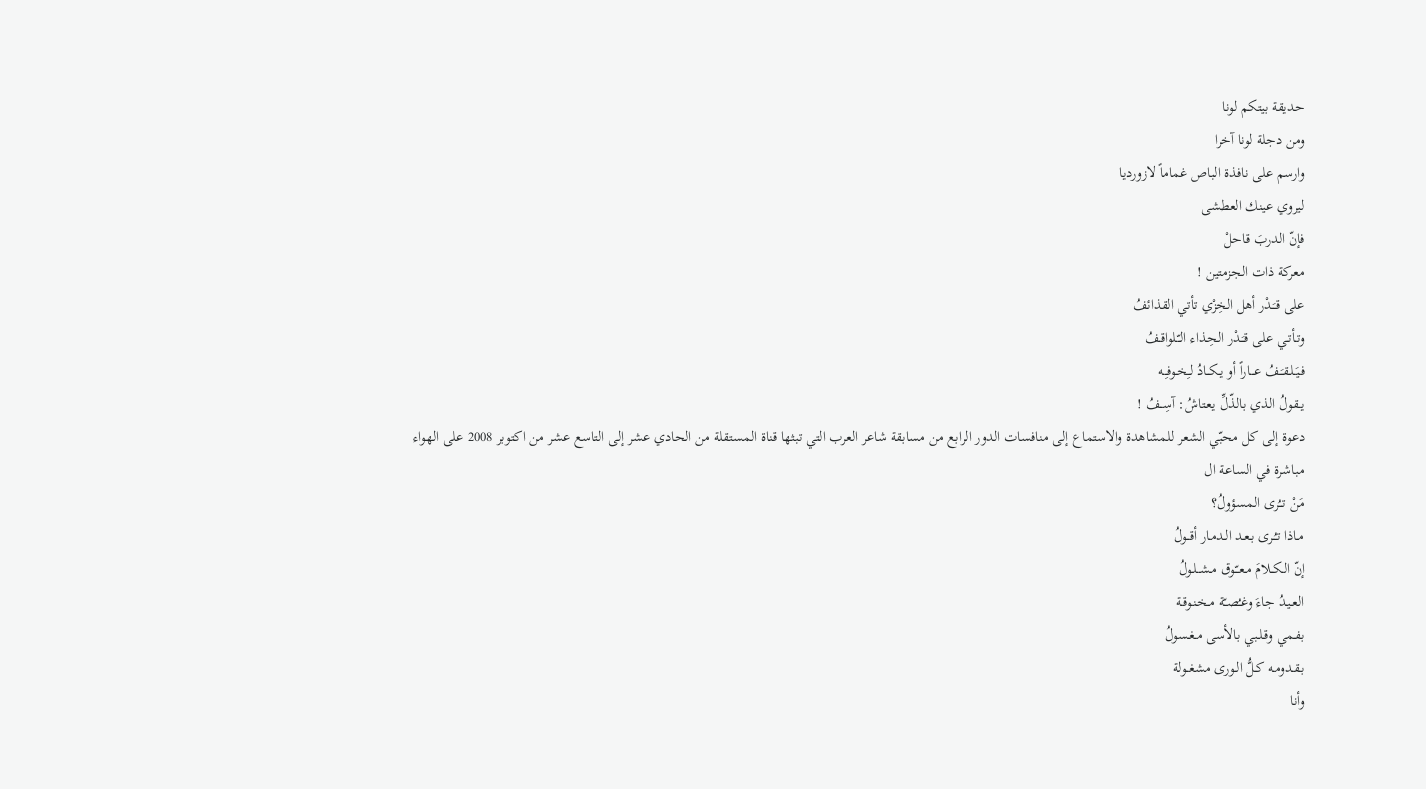حديقة بيتكم لونا
ومن دجلة لونا آخرا
وارسم على نافذة الباص غماماً لازورديا
ليروي عينك العطشى
فإنّ الدربَ قاحلْ
معركة ذات الجزمتين !
على قـَـدْر أهل الخِزْي تأتي القذائفُ
وتـأتـي على قـَـدْر الحِـذاء الـّـلواقـفُ
فـيَـلـقـَـفُ عـــاراً أو يـكــادُ لـِخـوفـِـه
يـقـولُ الذي بالذّلِّ يعـتاشُ: آسِــفُ !
دعوة إلى كل محبّي الشعر للمشاهدة والاستماع إلى منافسات الدور الرابع من مسابقة شاعر العرب التي تبثها قناة المستقلة من الحادي عشر إلى التاسع عشر من اكتوبر 2008 على الهواء مباشرة في الساعة ال
مَنْ تــُرى المسؤولُ؟
مـاذا تـُـرى بـعـد الـدمـار أقــولُ
إنّ الـكــلامَ مـعـّـوق مـشــلـولُ
العـيـدُ جاءَ وغـُصـّة مـخـنـوقـة
بفـمي وقـلـبي بالأسى مـغـسولُ
بـقـدومـه كـلُّ الـورى مشغــولة
وأنا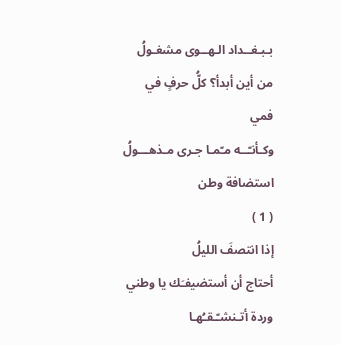بـبـغــداد الـهــوى مشغـولُ
من أين أبدأ؟ كلُّ حرفٍ في فمي
وكـأنـّــه مـّمـا جـرى مـذهـــولُ
استضافة وطن
( 1 )
إذا انتصفَ الليلُ
أحتاج أن أستضيفـَك يا وطني
وردة أتـنشـّـقـُهـا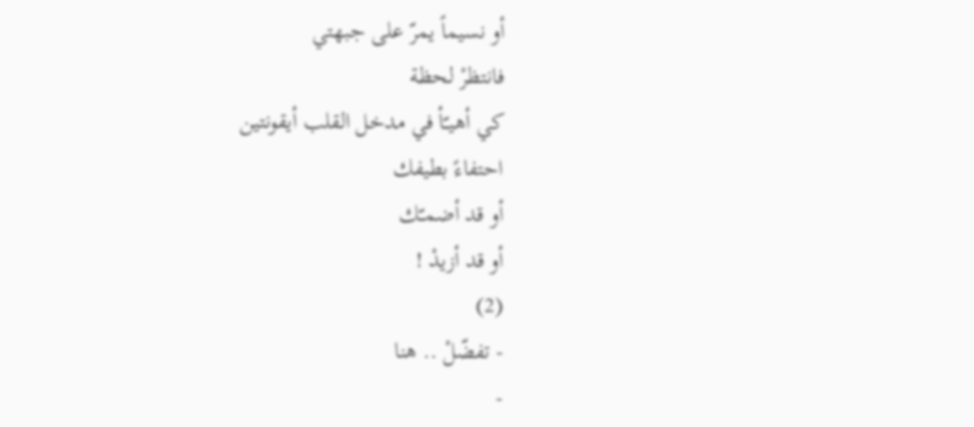أو نسيماً يمرّ على جبهتي
فانتظرْ لحظة
كي أهيـّأ في مدخل القلب أيقونتين
احتفاءً بطيفك
أو قد أضمـّك
أو قد أزيدْ !
(2)
- تفضّلْ .. هنا
-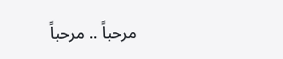مرحباً .. مرحباً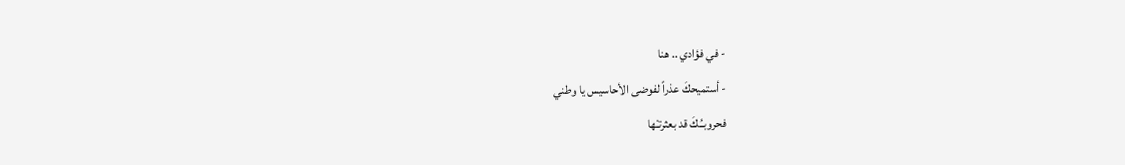- في فؤادي .. هنا
- أستميحكَ عذراً لفوضى الأحاسيس يا وطني
فحروبـُـكَ قد بعثرتـْها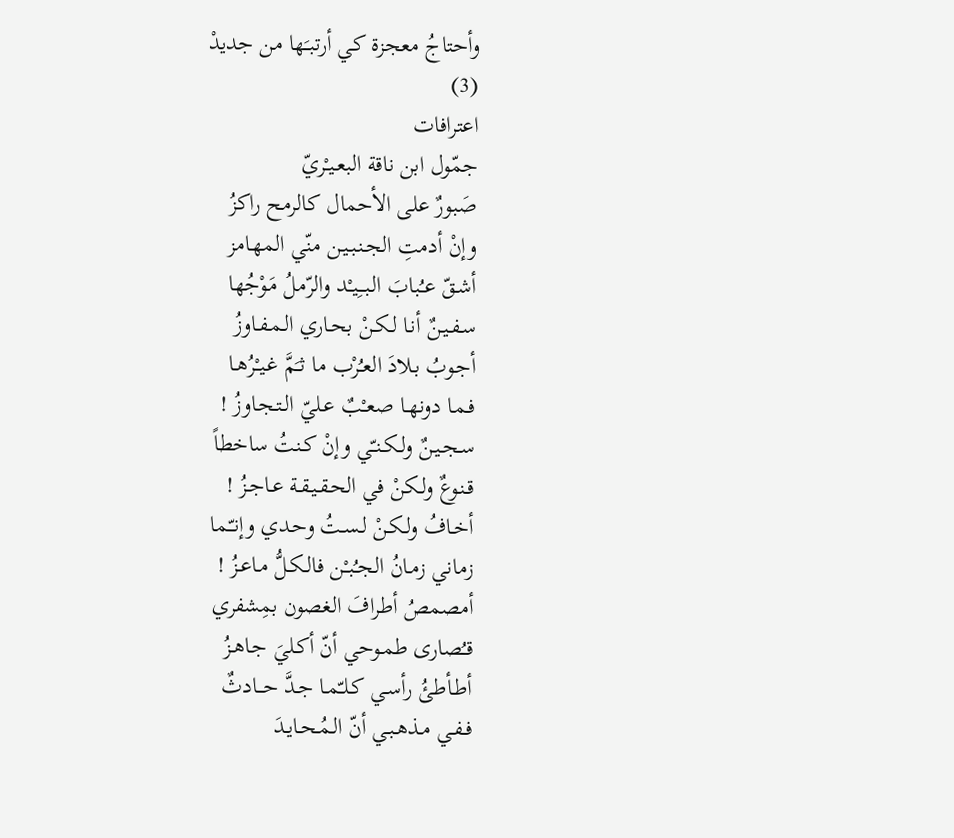وأحتاجُ معجزة كي أرتبـَها من جديدْ
(3)
اعترافات
جمّول ابن ناقة البعـيـْريّ
صَبورٌ على الأحمال كالرمح راكزُ
وإنْ أدمتِ الجـنـبـيـن منّي المهـامز
أشـقّ عـُبابَ الـبــِيـْد والرّملُ مَـوْجُها
سـفـيـنٌ أنـا لـكـنْ بحـاري الـمـفـاوزُ
أجـوبُ بـلادَ العـُرْب ما ثـَمَّ غـيـْرُهـا
فـمـا دونهـا صعـْبٌ عـليّ الـتـجـاوزُ !
سـجـيـنٌ ولـكـنـّي وإنْ كـنتُ ساخطاً
قـنـوعٌ ولـكنْ في الحـقـيـقـة عـاجـزُ !
أخـافُ ولـكـنْ لـسـتُ وحـدي وإنـّـما
زماني زمـانُ الجـُبـْن فالـكـلُّ مـاعـزُ !
أمصمصُ أطرافَ الغصون بمِشفري
قـُصارى طمـوحي أنّ أكـليَ جـاهـزُ
أطـأطئُ رأسـي كـلـّمـا جـدَّ حـــادثٌ
فـفـي مـذهـبـي أنّ الـمُـحـايـدَ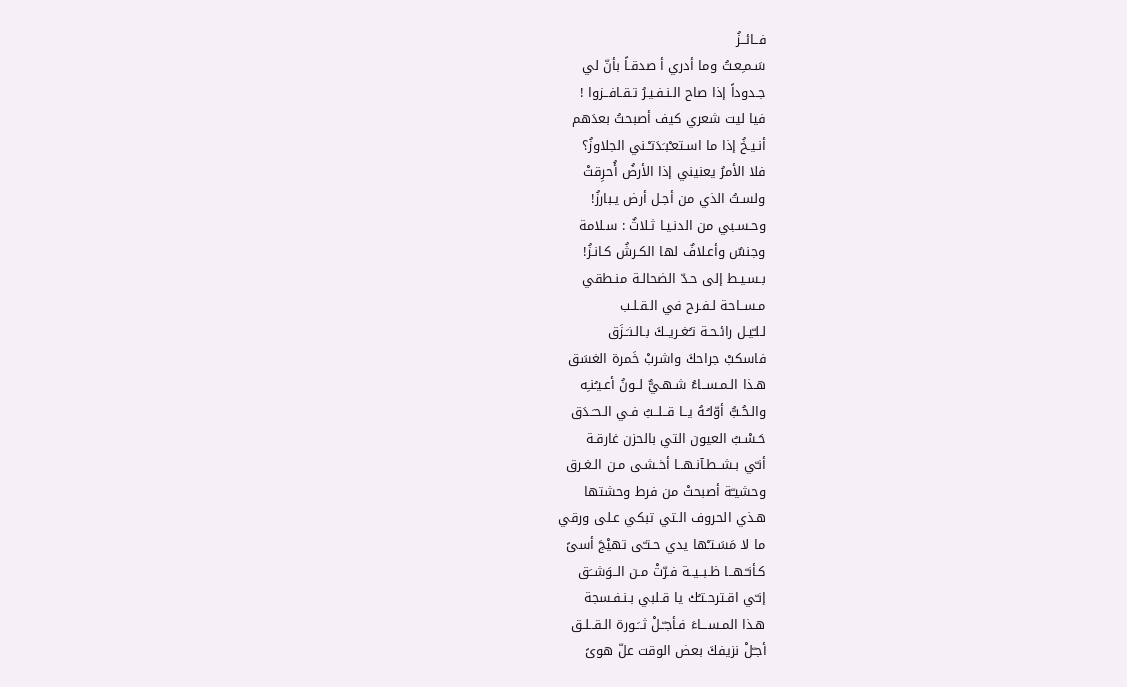فــائــزُ
سَـمـِعـتُ وما أدري أ صدقـاً بأنّ لي
جـدوداً إذا صاح الـنـفـيـرُ تـقـافــزوا !
فيا ليت شعري كيف أصبحتُ بعدَهم
أنـيـخُ إذا ما اسـتعـْبـَدَتـْـني الجلاوزُ؟
فلا الأمرُ يعنيني إذا الأرضُ أُحرِقتْ
ولسـتُ الذي من أجـل أرض يـبارزُ!
وحـسـبي من الدنـيـا ثـلاثٌ : سـلامة
وجنسٌ وأعـلافٌ لها الكـرشُ كـانـزُ!
بـسـيـط إلى حـدّ الضحالـة منـطقي
مـســاحة لـفـرح في الـقـلـب
لـلـّيـل رائـحـة تـُغـريــكَ بـالـنـَـزَق
فاسكبْ جراحكَ واشربْ خَمرة الغسَق
هـذا الـمـســاءُ شـهـيٌّ لــونُ أعـيـُنـِه
والـحُـبُّ أوّلـُـهُ يــا قــلــبُ فـي الـحـَـدَق
حَـسْـبُ العيون التي بالحزن غارقـة
أنـّي بـشــطـآنـهــا أخـشـى مـن الـغـرق
وحشيـّة أصبحتْ من فرط وحشتها
هـذي الحروف الـتي تبكي عـلى ورقي
ما لا مَسَـتـْها يدي حـتـّى تهيْجَ أسىً
كـأنـّـهــا ظـبــيــة فـرّتْ مـن الــوَشــَق
إنـّي اقـترحـتـُك يا قـلبي بـنـفـسجة
هـذا المـســـاءَ فـأجـّـلْ ثــَـورة الـقــلـق
أجـّلْ نزيفكَ بعض الوقت علّ هوىً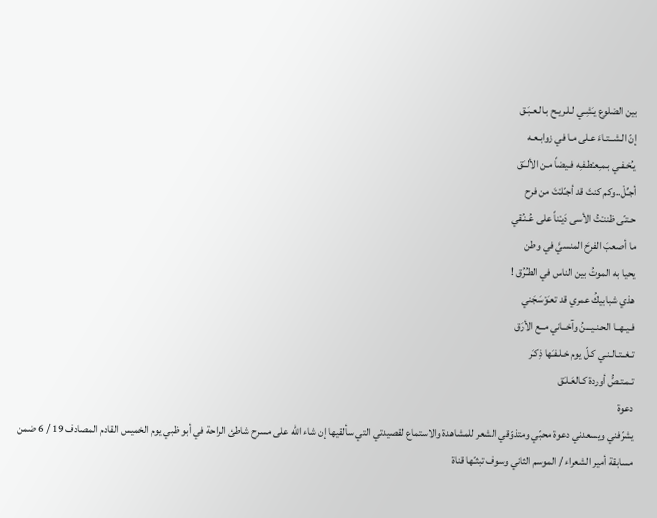بين الضلوع يـَشِـي لـلـريـح بـالـعـبَـق
إنّ الـشــتـاءَ عـلى مـا في زوابـعـه
يـُخـفـي بـمـِعـْطـفـِه فـيضاً مـن الألــَق
أجـِّلْ..وكم كنتَ قد أجـّلـْتَ من فرح
حـتـّى ظننـْتُ الأسى دَيـْناً على عُـنـُقي
ما أصعبَ الفرحَ المنسيَّ في وطن
يحيا به الموتُ بين الناس في الطـُرُق !
هذي شبابيكُ عمري قد تعـَوْسَجَني
فـيـهــا الحـنـيـــنُ وآخــاني مــع الأرَق
تـغــتـالـنـي كـلّ يوم خـلـفـَها ذِكـَر
تـمـتـصُّ أوردة كـالعَـلـَق
دعوة
يشرّفني ويسعدني دعوة محبّي ومتذوّقي الشعر للمشاهدة والاستماع لقصيدتي التي سألقيها إن شاء الله على مسرح شاطئ الراحة في أبو ظبي يوم الخميس القادم المصادف 19 / 6 ضمن مسابقة أمير الشعراء / الموسم الثاني وسوف تبثـّها قناة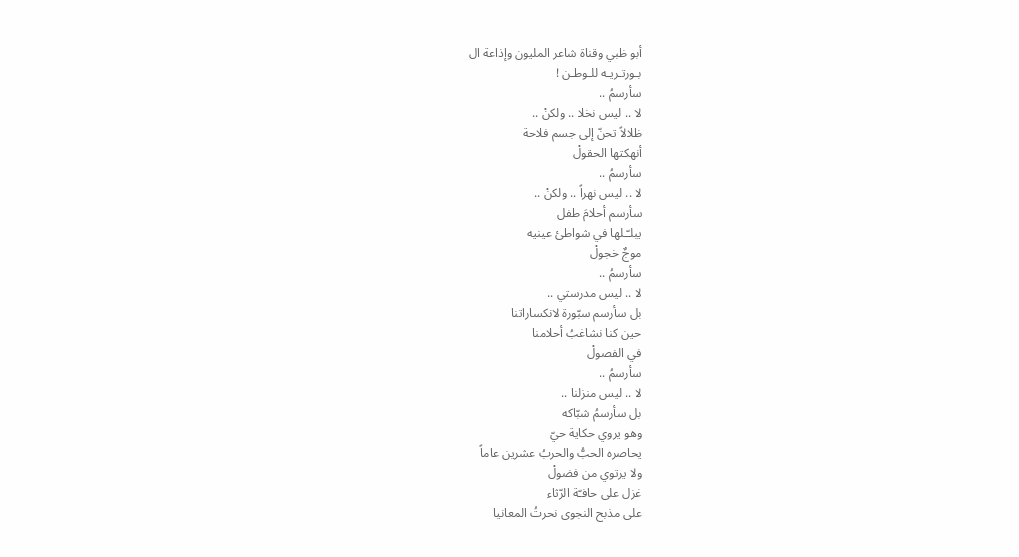أبو ظبي وقناة شاعر المليون وإذاعة ال
بـورتـريـه للـوطـن !
سأرسمُ ..
لا .. ليس نخلا .. ولكنْ ..
ظلالاً تحنّ إلى جسم فلاحة
أنهكتها الحقولْ
سأرسمُ ..
لا .. ليس نهراً .. ولكنْ ..
سأرسم أحلامَ طفل
يبلـّـلها في شواطئ عينيه
موجٌ خجولْ
سأرسمُ ..
لا .. ليس مدرستي ..
بل سأرسم سبّورة لانكساراتنا
حين كنا نشاغبُ أحلامنا
في الفصولْ
سأرسمُ ..
لا .. ليس منزلنا ..
بل سأرسمُ شبّاكه
وهو يروي حكاية حيّ
يحاصره الحبُّ والحربُ عشرين عاماً
ولا يرتوي من فضولْ
غزل على حافـّة الرّثاء
على مذبح النجوى نحرتُ المعانيا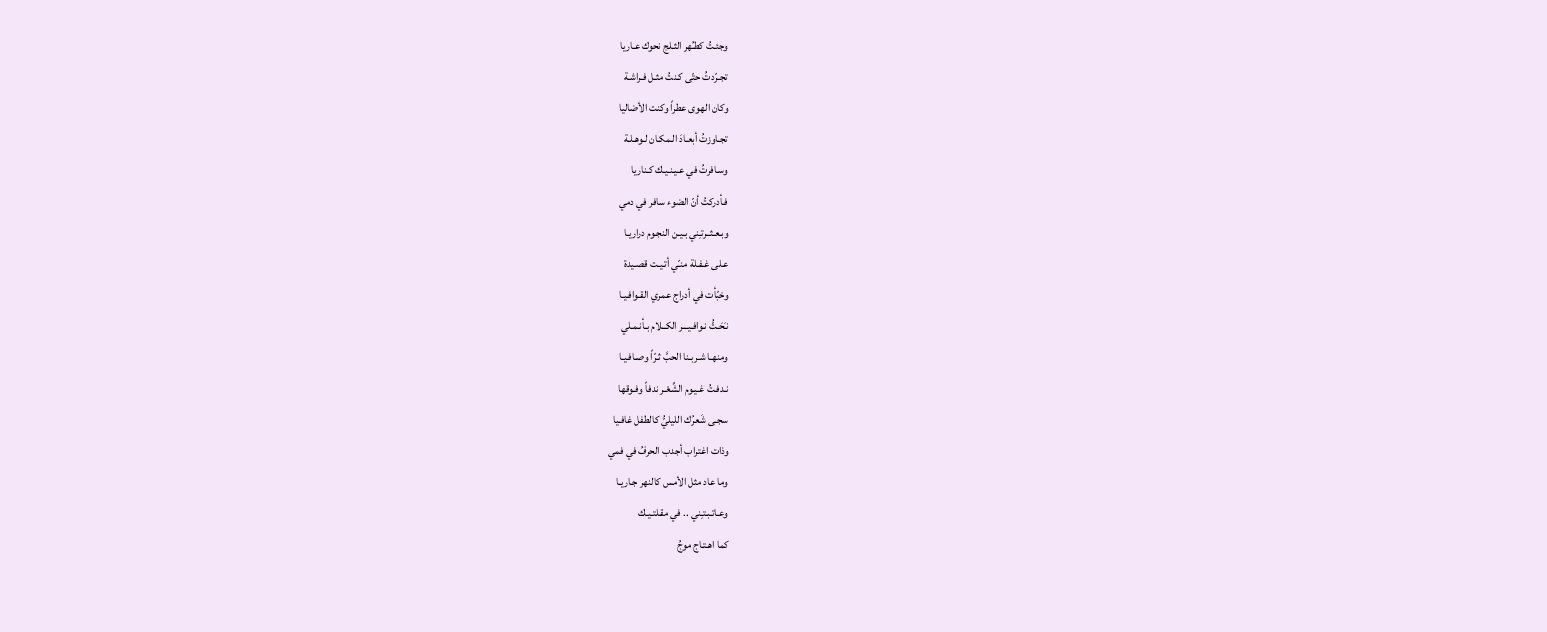وجئـتُ كطـُهر الثـلج نحوك عـاريا
تجـرّدتُ حتّى كـنتُ مثـل فـراشـة
وكان الهوى عطراً وكنت الأضاليا
تجـاوزتُ أبعـادَ الـمكـان لـوهـلـة
وسـافرتُ في عـيـنـيـك كـناريا
فـأدركتُ أنّ الضوء سافر في دمي
وبـعـثــرتـِني بـيـن النجـوم دراريـا
عـلى غـفـلة منـّي أتـيـت قصـيدة
وخبّأت في أدراج عمري القـوافـيـا
نـَحَـتُّ نـوافـيـــر الكــلام بـأنـمـلي
ومنهـا شـربـنا الحبَّ ثـرّاً وصـافـيـا
نـدفـتُ غـيـوم الشِّعْـر ندفاً وفـوقها
سجـى شَعرُك الليليُّ كالطفل غافـيا
وذات اغتراب أجدب الحرفُ في فمي
وما عاد مثل الأمس كالنهر جـاريـا
وعـاتـبـتـِني .. في مقـلتـيـك
كما اهـتـاج موجُ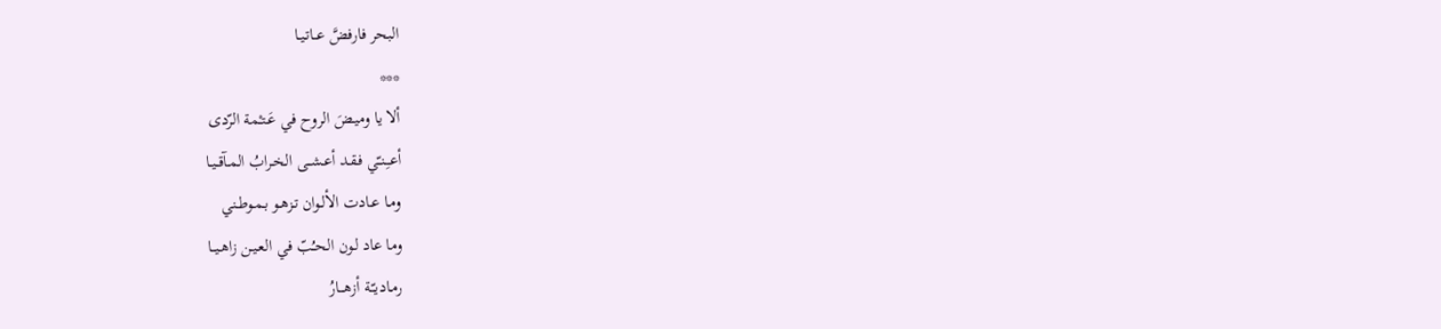البحر فارفضَّ عــاتـيـا
***
ألا يا وميـضَ الروح في عَـتـْمة الرّدى
أعـِـنـّي فـقـد أعـشــى الخـرابُ المـآقــيـا
ومـا عـادت الألـوان تـزهـو بـمـوطـني
وما عاد لـون الحـُبّ في العـيـن زاهـيــا
رمـاديـّـة أزهـــارُ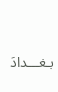بـغـــدادَ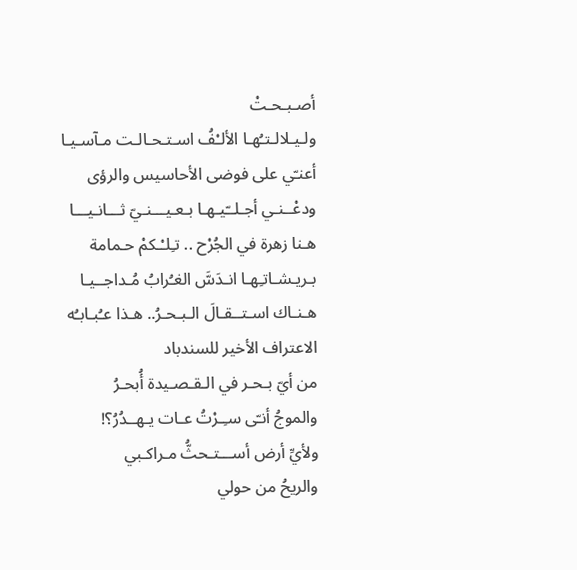أصـبـحـتْ
ولـيـلالـتـُهـا الألـْفُ اسـتـحـالـت مـآسـيـا
أعنـّي على فوضى الأحاسيس والرؤى
ودعْــنـي أجـلــّيـهـا بـعـيـــنـيّ ثـــانـيـــا
هـنا زهرة في الجُرْح .. تـِلـْـكمْ حـمامة
بـريـشـاتـِهـا انـدَسَّ الغـُرابُ مُـداجــيـا
هـنـاك اسـتــقـالَ الـبـحـرُ.. هـذا عـُبـابـُه
الاعتراف الأخير للسندباد
من أيّ بـحـر في الـقـصـيدة أُبحـرُ
والموجُ أنـّى سـِـرْتُ عـات يـهــدُرُ؟!
ولأيِّ أرض أســـتـحثُّ مـراكـبي
والريحُ من حولي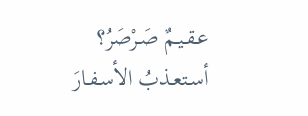عـقـيـمٌ صَـرْصَرُ؟
أسـتعـذبُ الأسـفـارَ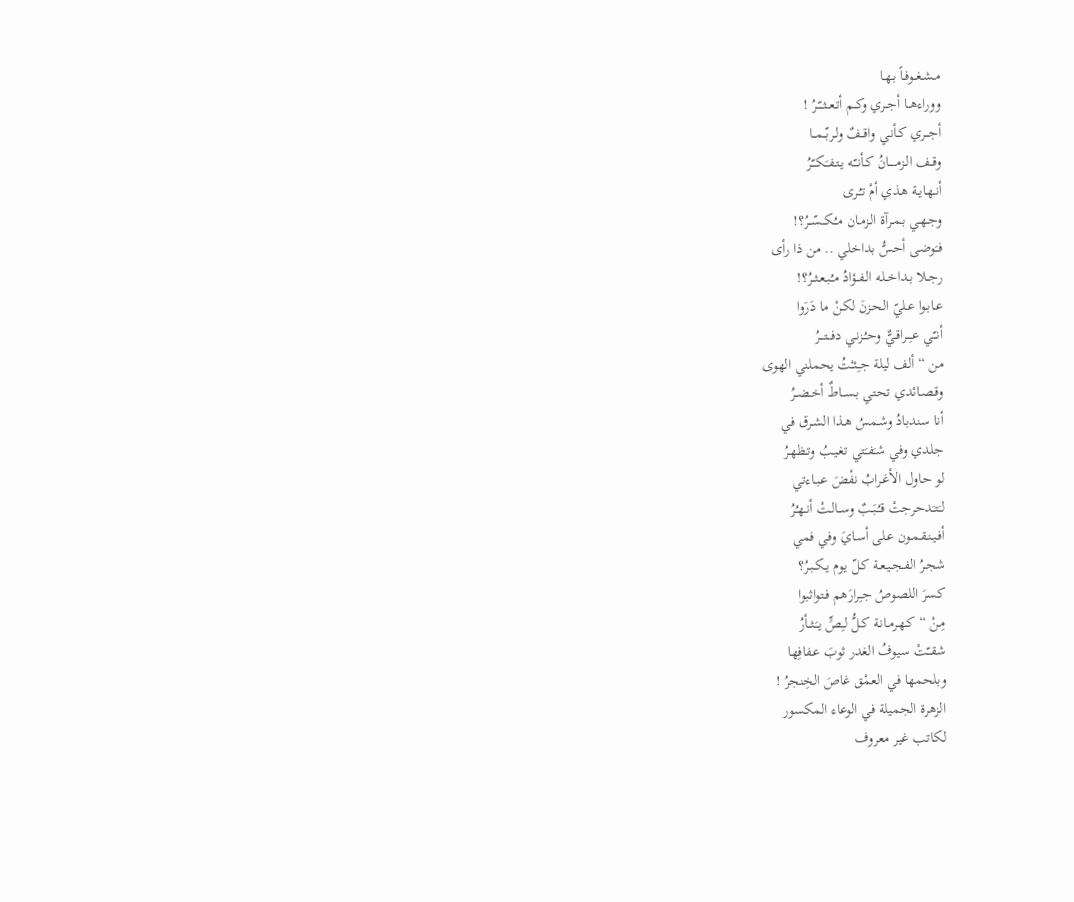مـشـغــوفـاً بـهـا
ووراءهــا أجــري وكــم أتـعــثــّــرُ !
أجـــري كـأنـي واقــفٌ ولـربّــمــا
وقــف الـزمـــــانُ كـأنـّـه يـتـفـَـكـّـرُ
أنـهـايـة هـذي أمْ تـُـرى
وجـهـي بـمـرآة الـزمـان مـُـكــسّــرُ؟!
فـَوضى أحسُّ بداخلي .. من ذا رأى
رجــلا بـداخــله الـفــؤادُ مـُبـعـثــرُ؟!
عـابـوا عـليّ الحـزنَ لكـنْ ما دَرَوا
أنـّـي عـِــراقـيٌّ وحـُـزنـي دفـــتـــرُ
من “ألف ليلة جـِئـْتُ يحملني الهوى
وقـصـائدي تحتي بـســاطٌ أخـضــرُ
أنا سندبادُ وشـمسُ هـذا الشـرق في
جلدي وفي شـَفـَتي تغـيـبُ وتـظهـرُ
لو حاول الأغـرابُ نفْضَ عـبـاءتي
لـَتـَدحرجتْ قـُـبَـبٌ وســالـتْ أنـهـُرُ
أفـيـنـقـمـون عـلى أسـايَ وفي فمي
شجـرُ الفـجـيـعـة كـلّ يـوم يـكـبـرُ؟
كسرَ اللصوصُ جـِرارَهم فـتواثبوا
مِـنْ “كـهـرمـانـة كـلُّ لـِصٍّ يـَـثــأرُ
شقــّتْ سيوفُ الغدر ثوبَ عـفافِها
وبلحمها في العمْق غاصَ الخِنجرُ !
الزهرة الجميلة في الوعاء المكسور
لكاتب غير معروف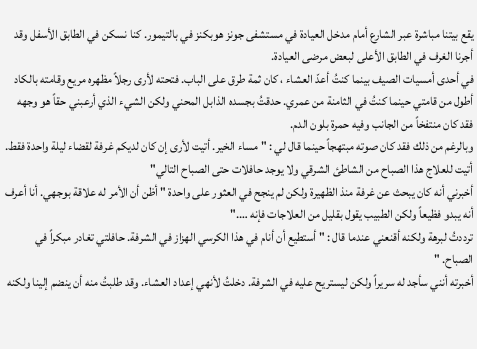يقع بيتنا مباشرة عبر الشارع أمام مدخل العيادة في مستشفى جونز هوبكنز في بالتيمور. كنا نسكن في الطابق الأسفل وقد أجرنا الغرف في الطابق الأعلى لبعض مرضى العيادة.
في أحدى أمسيات الصيف بينما كنتُ أعدّ العشاء ، كان ثمة طرق على الباب. فتحته لأرى رجلاً مظهره مريع وقامته بالكاد أطول من قامتي حينما كنتُ في الثامنة من عمري. حدقتُ بجسده الذابل المحني ولكن الشيء الذي أرعبني حقاً هو وجهه فقد كان منتفخاً من الجانب وفيه حمرة بلون الدم.
وبالرغم من ذلك فقد كان صوته مبتهجاً حينما قال لي : " مساء الخير. أتيت لأرى إن كان لديكم غرفة لقضاء ليلة واحدة فقط. أتيت للعلاج هذا الصباح من الشاطئ الشرقي ولا يوجد حافلات حتى الصباح التالي"
أخبرني أنه كان يبحث عن غرفة منذ الظهيرة ولكن لم ينجح في العثور على واحدة " أظن أن الأمر له علاقة بوجهي. أنا أعرف أنه يبدو فظيعاً ولكن الطبيب يقول بقليل من العلاجات فإنه …."
ترددتُ لبرهة ولكنه أقنعني عندما قال : " أستطيع أن أنام في هذا الكرسي الهزاز في الشرفة. حافلتي تغادر مبكراً في الصباح. "
أخبرته أنني سأجد له سريراً ولكن ليستريح عليه في الشرفة. دخلتُ لأنهي إعداد العشاء. وقد طلبتُ منه أن ينضم إلينا ولكنه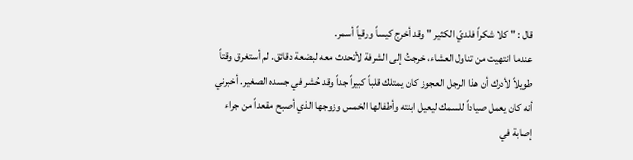قال : " كلا شكراً فلديّ الكثير " وقد أخرج كيساً ورقياً أسمر.
عندما انتهيت من تناول العشاء، خرجتُ إلى الشرفة لأتحدث معه لبضعة دقائق. لم أستغرق وقتاً طويلاً لأدرك أن هذا الرجل العجوز كان يمتلك قلباً كبيراً جداً وقد حُشر في جسده الصغير. أخبرني أنه كان يعمل صياداً للسمك ليعيل ابنته وأطفالها الخمس وزوجها الذي أصبح مقعداً من جراء إصابة في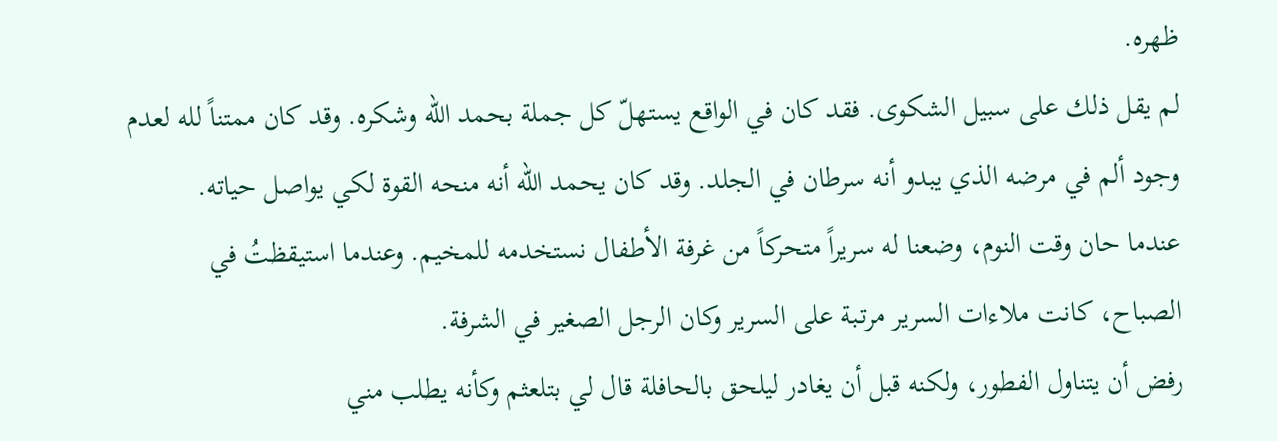ظهره.
لم يقل ذلك على سبيل الشكوى. فقد كان في الواقع يستهلّ كل جملة بحمد الله وشكره. وقد كان ممتناً لله لعدم وجود ألم في مرضه الذي يبدو أنه سرطان في الجلد. وقد كان يحمد الله أنه منحه القوة لكي يواصل حياته.
عندما حان وقت النوم، وضعنا له سريراً متحركاً من غرفة الأطفال نستخدمه للمخيم. وعندما استيقظتُ في الصباح، كانت ملاءات السرير مرتـبة على السرير وكان الرجل الصغير في الشرفة.
رفض أن يتناول الفطور، ولكنه قبل أن يغادر ليلحق بالحافلة قال لي بتلعثم وكأنه يطلب مني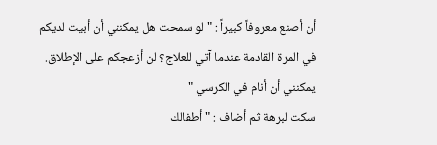أن أصنع معروفاً كبيراً : " لو سمحت هل يمكنني أن أبيت لديكم في المرة القادمة عندما آتي للعلاج؟ لن أزعجكم على الإطلاق. يمكنني أن أنام في الكرسي "
سكت لبرهة ثم أضاف : " أطفالك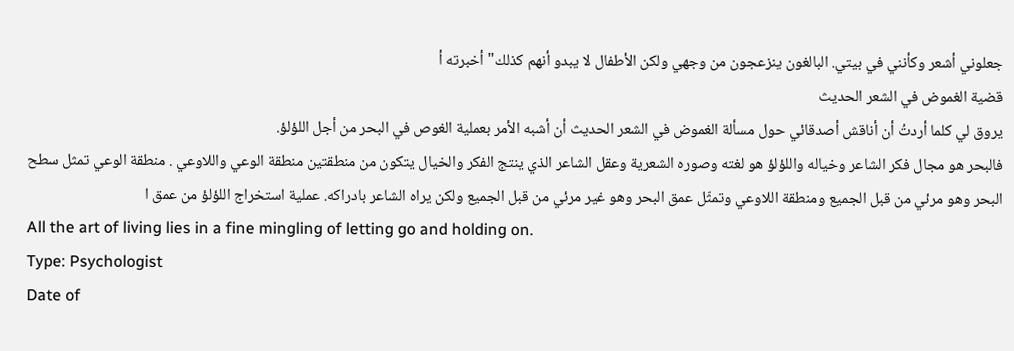جعلوني أشعر وكأنني في بيتي. البالغون ينزعجون من وجهي ولكن الأطفال لا يبدو أنهم كذلك" أخبرته أ
قضية الغموض في الشعر الحديث
يروق لي كلما أردتُ أن أناقش أصدقائي حول مسألة الغموض في الشعر الحديث أن أشبه الأمر بعملية الغوص في البحر من أجل اللؤلؤ.
فالبحر هو مجال فكر الشاعر وخياله واللؤلؤ هو لغته وصوره الشعرية وعقل الشاعر الذي ينتج الفكر والخيال يتكون من منطقتين منطقة الوعي واللاوعي . منطقة الوعي تمثل سطح البحر وهو مرئي من قبل الجميع ومنطقة اللاوعي وتمثّل عمق البحر وهو غير مرئي من قبل الجميع ولكن يراه الشاعر بادراكه. عملية استخراج اللؤلؤ من عمق ا
All the art of living lies in a fine mingling of letting go and holding on.
Type: Psychologist
Date of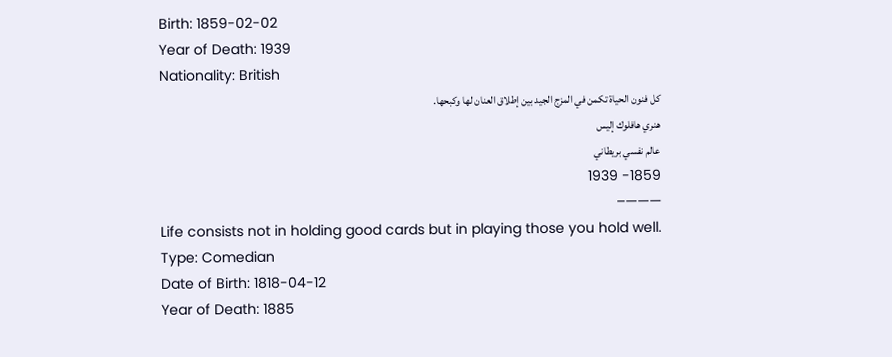Birth: 1859-02-02
Year of Death: 1939
Nationality: British
كل فنون الحياة تكمن في المزج الجيد بين إطلاق العنان لها وكبحها.
هنري هافلوك إليس
عالم نفسي بريطاني
1859- 1939
———–
Life consists not in holding good cards but in playing those you hold well.
Type: Comedian
Date of Birth: 1818-04-12
Year of Death: 1885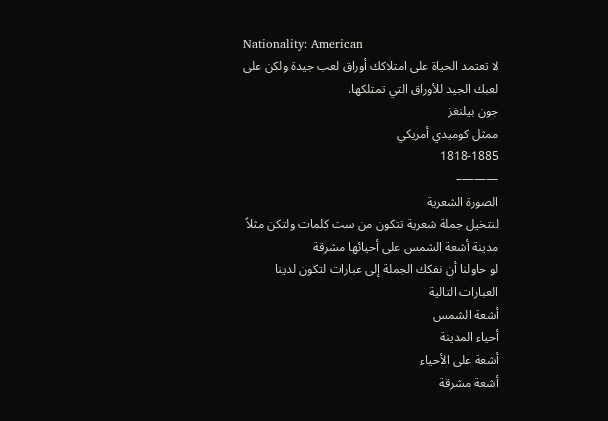Nationality: American
لا تعتمد الحياة على امتلاكك أوراق لعب جيدة ولكن على لعبك الجيد للأوراق التي تمتلكها.
جون بيلنغز
ممثل كوميدي أمريكي
1818-1885
———–
الصورة الشعرية
لنتخيل جملة شعرية تتكون من ست كلمات ولتكن مثلاً
مدينة أشعة الشمس على أحيائها مشرقة
لو حاولنا أن نفكك الجملة إلى عبارات لتكون لدينا العبارات التالية
أشعة الشمس
أحياء المدينة
أشعة على الأحياء
أشعة مشرقة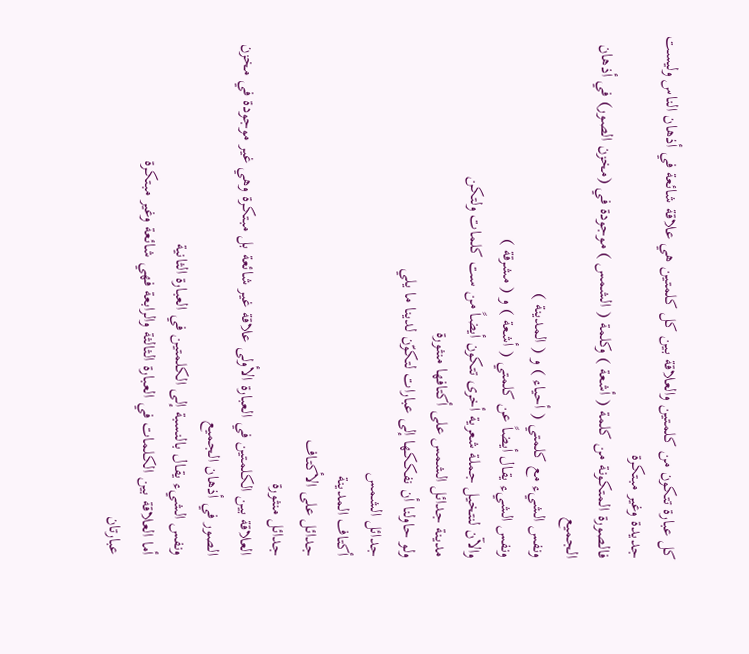كل عبارة تتكون من كلمتين والعلاقة بين كل كلمتين هي علاقة شائعة في أذهان الناس وليست جديدة وغير مبتكرة
فالصورة المتكونة من كلمة ( أشعة ) وكلمة ( الشمس ) موجودة في (مخزن الصور) في أذهان الجميع
ونفس الشيء مع كلمتي ( أحياء ) و ( المدينة )
ونفس الشيء يقال أيضاً عن كلمتي ( أشعة ) و ( مشرقة )
والآن لنتخيل جملة شعرية أخرى تتكون أيضاً من ست كلمات ولتكن
مدينة جدائل الشمس على أكتافها منثورة
ولو حاولنا أن نفككها إلى عبارات لتكوّن لدينا ما يلي
جدائل الشمس
أكتاف المدينة
جدائل على الأكتاف
جدائل منثورة
العلاقة بين الكلمتين في العبارة الأولى علاقة غير شائعة بل مبتكرة وهي غير موجودة في مخزن الصور في أذهان الجميع
ونفس الشيء يقال بالنسبة إلى الكلمتين في العبارة الثانية
أما العلاقة بين الكلمات في العبارة الثالثة والرابعة فهي شائعة وغير مبتكرة
عبارتان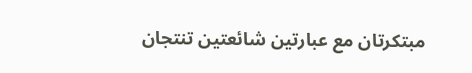مبتكرتان مع عبارتين شائعتين تنتجان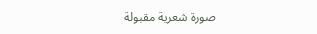صورة شعرية مقبولة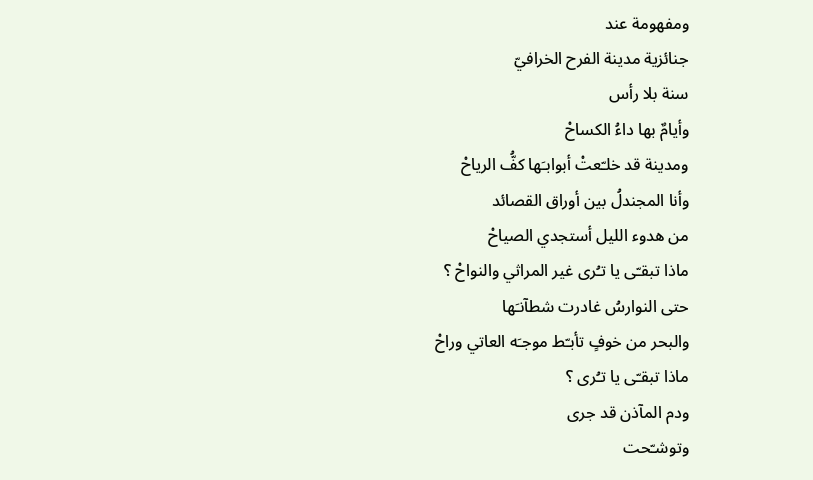ومفهومة عند
جنائزية مدينة الفرح الخرافيّ
سنة بلا رأس
وأيامٌ بها داءُ الكساحْ
ومدينة قد خلـّعتْ أبوابـَها كفُّ الرياحْ
وأنا المجندلُ بين أوراق القصائد
من هدوء الليل أستجدي الصياحْ
ماذا تبقـّى يا تـُرى غير المراثي والنواحْ ؟
حتى النوارسُ غادرت شطآنـَها
والبحر من خوفٍ تأبـّط موجـَه العاتي وراحْ
ماذا تبقـّى يا تـُرى ؟
ودم المآذن قد جرى
وتوشـّحت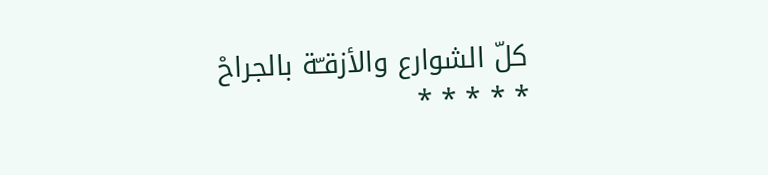كلّ الشوارع والأزقـّة بالجراحْ
* * * * *